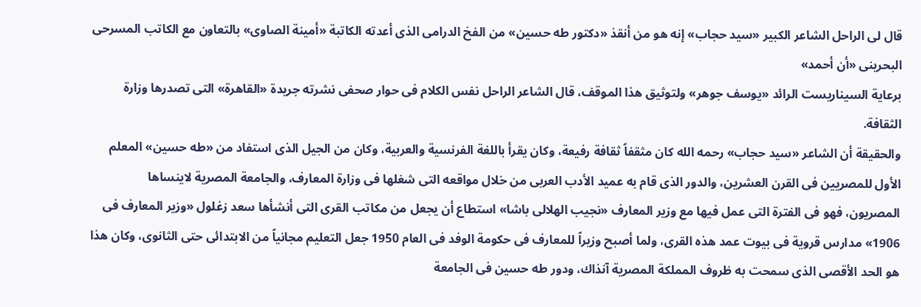قال لى الراحل الشاعر الكبير «سيد حجاب» إنه هو من أنقذ «دكتور طه حسين» من الفخ الدرامى الذى أعدته الكاتبة «أمينة الصاوى» بالتعاون مع الكاتب المسرحى البحرينى «أن أحمد»
برعاية السيناريست الرائد «يوسف جوهر» ولتوثيق هذا الموقف، قال الشاعر الراحل نفس الكلام فى حوار صحفى نشرته جريدة «القاهرة» التى تصدرها وزارة الثقافة.
والحقيقة أن الشاعر «سيد حجاب» رحمه الله كان مثقفاً ثقافة رفيعة، وكان يقرأ باللغة الفرنسية والعربية، وكان من الجيل الذى استفاد من «طه حسين» المعلم الأول للمصريين فى القرن العشرين، والدور الذى قام به عميد الأدب العربى من خلال مواقعه التى شغلها فى وزارة المعارف، والجامعة المصرية لاينساها المصريون، فهو فى الفترة التى عمل فيها مع وزير المعارف «نجيب الهلالى باشا» استطاع أن يجعل من مكاتب القرى التى أنشأها سعد زغلول «وزير المعارف فى 1906» مدارس قروية فى بيوت عمد هذه القرى، ولما أصبح وزيراً للمعارف فى حكومة الوفد فى العام 1950 جعل التعليم مجانياً من الابتدائى حتى الثانوى، وكان هذا هو الحد الأقصى الذى سمحت به ظروف المملكة المصرية آنذاك، ودور طه حسين فى الجامعة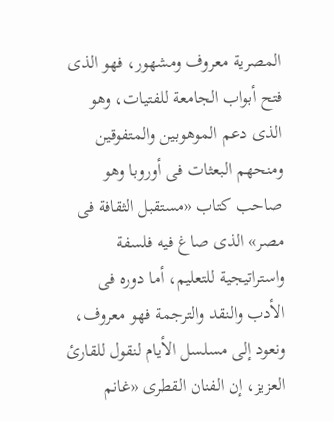المصرية معروف ومشهور، فهو الذى فتح أبواب الجامعة للفتيات، وهو الذى دعم الموهوبين والمتفوقين ومنحهم البعثات فى أوروبا وهو صاحب كتاب «مستقبل الثقافة فى مصر» الذى صاغ فيه فلسفة واستراتيجية للتعليم، أما دوره فى الأدب والنقد والترجمة فهو معروف، ونعود إلى مسلسل الأيام لنقول للقارئ العزيز، إن الفنان القطرى «غانم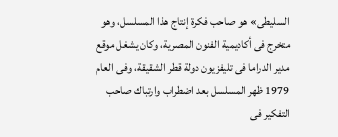السليطى» هو صاحب فكرة إنتاج هذا المسلسل، وهو متخرج فى أكاديمية الفنون المصرية، وكان يشغل موقع مدير الدراما فى تليفزيون دولة قطر الشقيقة، وفى العام 1979 ظهر المسلسل بعد اضطراب وارتباك صاحب التفكير فى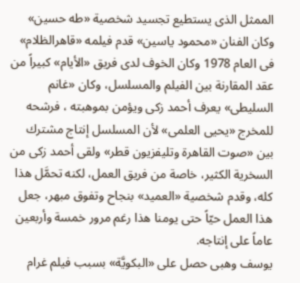الممثل الذى يستطيع تجسيد شخصية «طه حسين» وكان الفنان «محمود ياسين» قدم فيلمه «قاهرالظلام» فى العام 1978 وكان الخوف لدى فريق «الأيام» كبيراً من عقد المقارنة بين الفيلم والمسلسل، وكان «غانم السليطى» يعرف أحمد زكى ويؤمن بموهبته ، فرشحه للمخرج «يحيى العلمى» لأن المسلسل إنتاج مشترك بين «صوت القاهرة وتليفزيون قطر» ولقى أحمد زكى من السخرية الكثير، خاصة من فريق العمل، لكنه تحمَّل هذا كله، وقدم شخصية «العميد» بنجاح وتفوق مبهر، جعل هذا العمل حيّاً حتى يومنا هذا رغم مرور خمسة وأربعين عاماً على إنتاجه.
يوسف وهبى حصل على «البكويَّة» بسبب فيلم غرام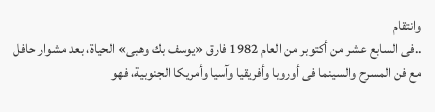وانتقام
..فى السابع عشر من أكتوبر من العام 1982 فارق «يوسف بك وهبى» الحياة، بعد مشوار حافل مع فن المسرح والسينما فى أوروبا وأفريقيا وآسيا وأمريكا الجنوبية، فهو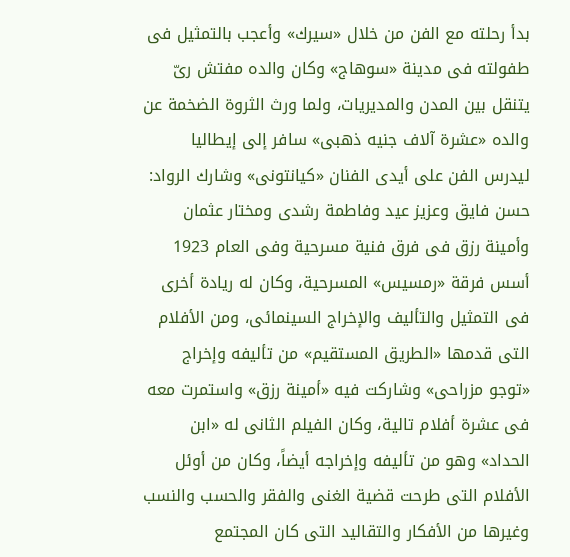بدأ رحلته مع الفن من خلال «سيرك» وأعجب بالتمثيل فى طفولته فى مدينة «سوهاج» وكان والده مفتش رىّ يتنقل بين المدن والمديريات، ولما ورث الثروة الضخمة عن والده «عشرة آلاف جنيه ذهبى» سافر إلى إيطاليا ليدرس الفن على أيدى الفنان «كيانتونى» وشارك الرواد: حسن فايق وعزيز عيد وفاطمة رشدى ومختار عثمان وأمينة رزق فى فرق فنية مسرحية وفى العام 1923 أسس فرقة «رمسيس» المسرحية، وكان له ريادة أخرى فى التمثيل والتأليف والإخراج السينمائى، ومن الأفلام التى قدمها «الطريق المستقيم» من تأليفه وإخراج «توجو مزراحى» وشاركت فيه «أمينة رزق» واستمرت معه فى عشرة أفلام تالية، وكان الفيلم الثانى له «ابن الحداد» وهو من تأليفه وإخراجه أيضاً، وكان من أوئل الأفلام التى طرحت قضية الغنى والفقر والحسب والنسب وغيرها من الأفكار والتقاليد التى كان المجتمع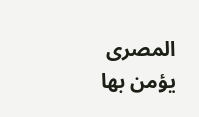المصرى يؤمن بها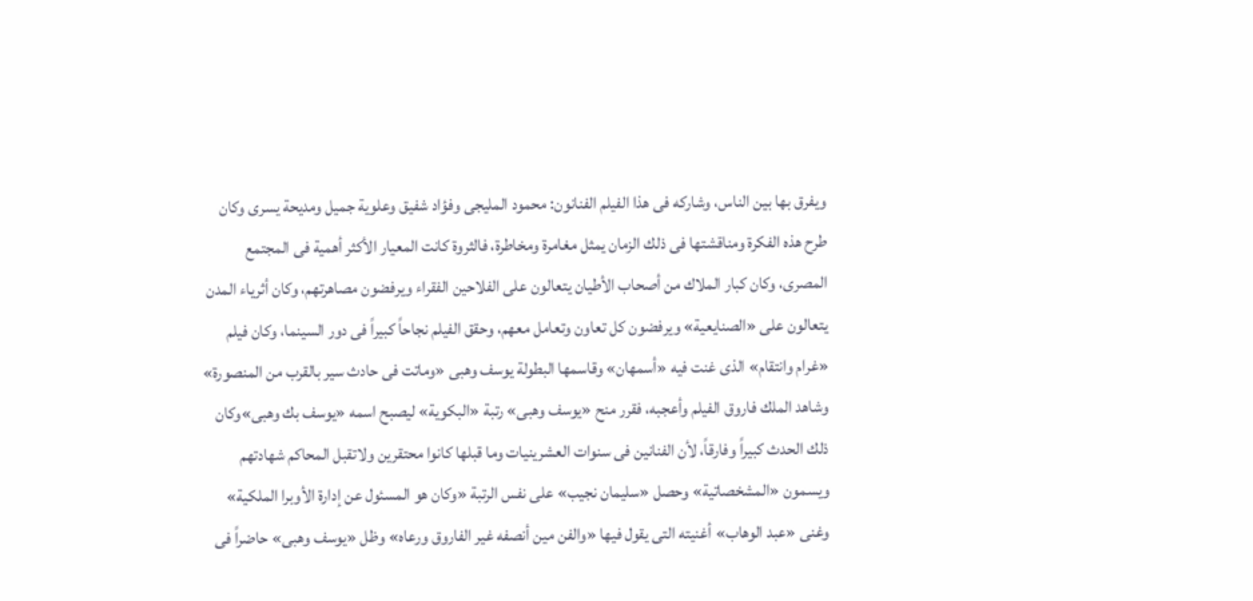ويفرق بها بين الناس، وشاركه فى هذا الفيلم الفنانون: محمود المليجى وفؤاد شفيق وعلوية جميل ومديحة يسرى وكان طرح هذه الفكرة ومناقشتها فى ذلك الزمان يمثل مغامرة ومخاطرة، فالثروة كانت المعيار الأكثر أهمية فى المجتمع المصرى، وكان كبار الملاك من أصحاب الأطيان يتعالون على الفلاحين الفقراء ويرفضون مصاهرتهم، وكان أثرياء المدن يتعالون على «الصنايعية» ويرفضون كل تعاون وتعامل معهم، وحقق الفيلم نجاحاً كبيراً فى دور السينما، وكان فيلم «غرام وانتقام» الذى غنت فيه «أسمهان» وقاسمها البطولة يوسف وهبى «وماتت فى حادث سير بالقرب من المنصورة» وشاهد الملك فاروق الفيلم وأعجبه، فقرر منح «يوسف وهبى» رتبة «البكوية» ليصبح اسمه «يوسف بك وهبى»وكان ذلك الحدث كبيراً وفارقاً، لأن الفنانين فى سنوات العشرينيات وما قبلها كانوا محتقرين ولاتقبل المحاكم شهادتهم ويسمون «المشخصاتية» وحصل «سليمان نجيب» على نفس الرتبة «وكان هو المسئول عن إدارة الأوبرا الملكية» وغنى «عبد الوهاب» أغنيته التى يقول فيها «والفن مين أنصفه غير الفاروق ورعاه» وظل «يوسف وهبى» حاضراً فى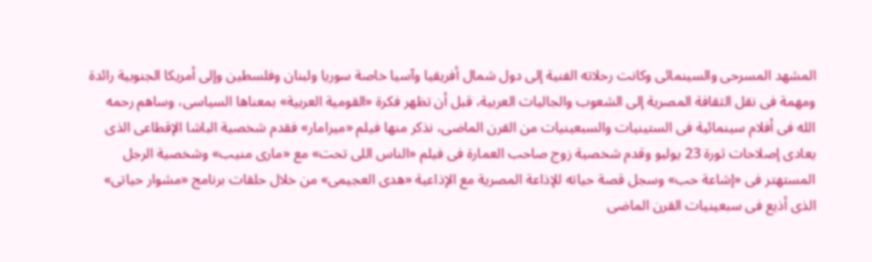المشهد المسرحى والسينمائى وكانت رحلاته الفنية إلى دول شمال أفريقيا وآسيا خاصة سوريا ولبنان وفلسطين وإلى أمريكا الجنوبية رائدة ومهمة فى نقل الثقافة المصرية إلى الشعوب والجاليات العربية، قبل أن تظهر فكرة «القومية العربية» بمعناها السياسى، وساهم رحمه الله فى أفلام سينمائية فى الستينيات والسبعينيات من القرن الماضى، نذكر منها فيلم «ميرامار» فقدم شخصية الباشا الإقطاعى الذى يعادى إصلاحات ثورة 23 يوليو وقدم شخصية زوج صاحب العمارة فى فيلم «الناس اللى تحت» مع «مارى منيب» وشخصية الرجل المستهتر فى «إشاعة حب» وسجل قصة حياته للإذاعة المصرية مع الإذاعية «هدى العجيمى» من خلال حلقات برنامج «مشوار حياتى» الذى أذيع فى سبعينيات القرن الماضى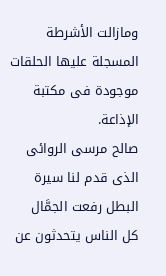ومازالت الأشرطة المسجلة عليها الحلقات موجودة فى مكتبة الإذاعة.
صالح مرسى الروائى الذى قدم لنا سيرة البطل رفعت الجمَّال
كل الناس يتحدثون عن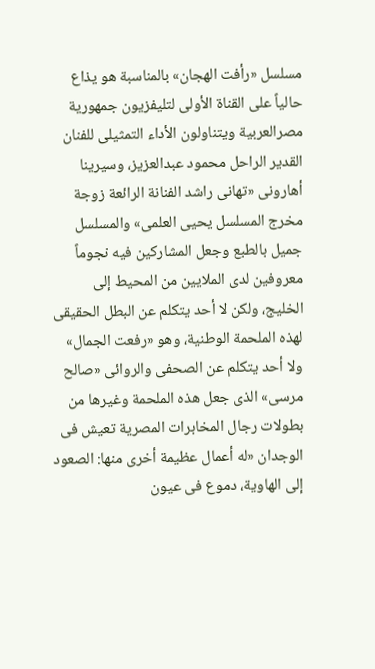مسلسل «رأفت الهجان» بالمناسبة هو يذاع حالياً على القناة الأولى لتليفزيون جمهورية مصرالعربية ويتناولون الأداء التمثيلى للفنان القدير الراحل محمود عبدالعزيز، وسيرينا أهارونى «تهانى راشد الفنانة الرائعة زوجة مخرج المسلسل يحيى العلمى» والمسلسل جميل بالطبع وجعل المشاركين فيه نجوماً معروفين لدى الملايين من المحيط إلى الخليج، ولكن لا أحد يتكلم عن البطل الحقيقى لهذه الملحمة الوطنية، وهو «رفعت الجمال» ولا أحد يتكلم عن الصحفى والروائى «صالح مرسى» الذى جعل هذه الملحمة وغيرها من بطولات رجال المخابرات المصرية تعيش فى الوجدان «له أعمال عظيمة أخرى منها: الصعود إلى الهاوية، دموع فى عيون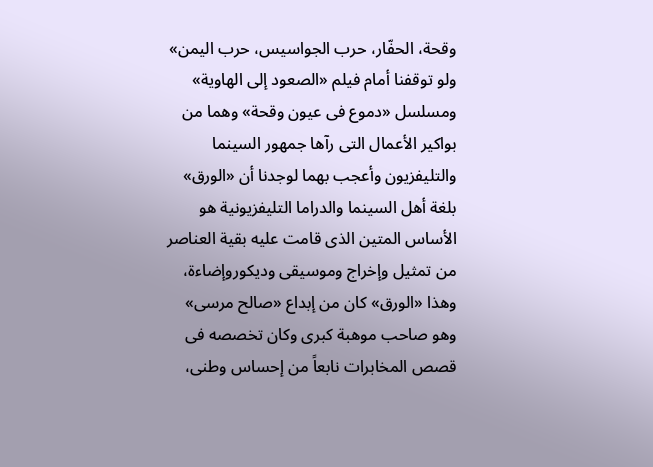وقحة، الحفّار، حرب الجواسيس، حرب اليمن» ولو توقفنا أمام فيلم «الصعود إلى الهاوية» ومسلسل «دموع فى عيون وقحة» وهما من بواكير الأعمال التى رآها جمهور السينما والتليفزيون وأعجب بهما لوجدنا أن «الورق» بلغة أهل السينما والدراما التليفزيونية هو الأساس المتين الذى قامت عليه بقية العناصر من تمثيل وإخراج وموسيقى وديكوروإضاءة، وهذا «الورق» كان من إبداع «صالح مرسى» وهو صاحب موهبة كبرى وكان تخصصه فى قصص المخابرات نابعاً من إحساس وطنى،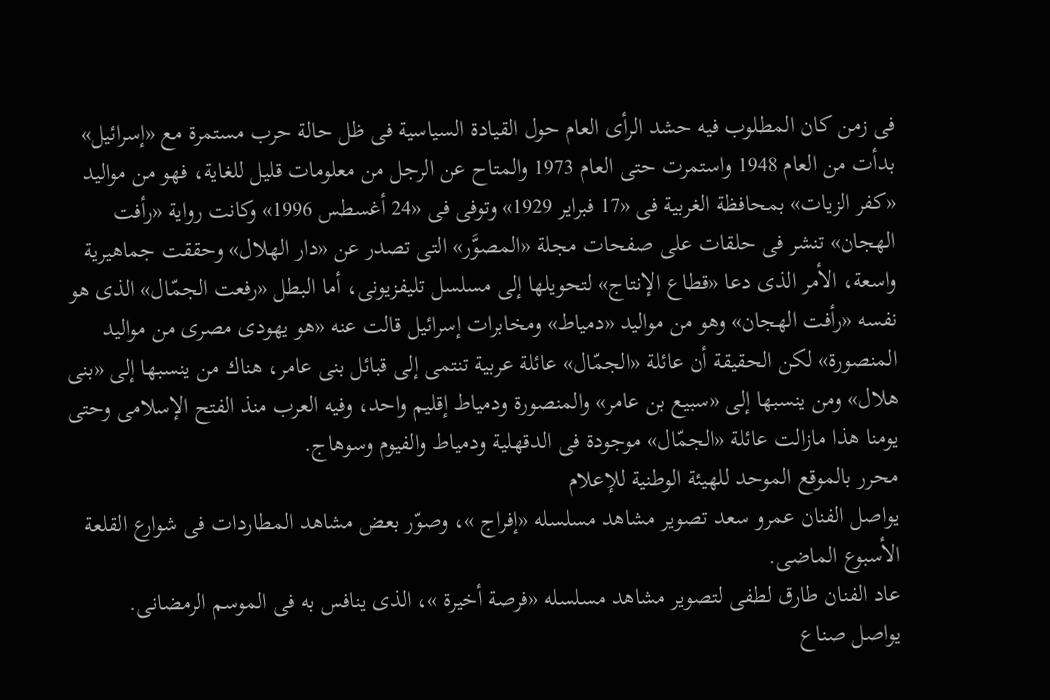فى زمن كان المطلوب فيه حشد الرأى العام حول القيادة السياسية فى ظل حالة حرب مستمرة مع «إسرائيل» بدأت من العام 1948 واستمرت حتى العام 1973 والمتاح عن الرجل من معلومات قليل للغاية، فهو من مواليد «كفر الزيات» بمحافظة الغربية فى «17 فبراير 1929» وتوفى فى «24 أغسطس 1996» وكانت رواية «رأفت الهجان» تنشر فى حلقات على صفحات مجلة «المصوَّر» التى تصدر عن «دار الهلال» وحققت جماهيرية واسعة، الأمر الذى دعا «قطاع الإنتاج» لتحويلها إلى مسلسل تليفزيونى، أما البطل «رفعت الجمّال» الذى هو نفسه «رأفت الهجان» وهو من مواليد «دمياط» ومخابرات إسرائيل قالت عنه «هو يهودى مصرى من مواليد المنصورة» لكن الحقيقة أن عائلة «الجمّال» عائلة عربية تنتمى إلى قبائل بنى عامر، هناك من ينسبها إلى «بنى هلال» ومن ينسبها إلى «سبيع بن عامر» والمنصورة ودمياط إقليم واحد، وفيه العرب منذ الفتح الإسلامى وحتى يومنا هذا مازالت عائلة «الجمّال» موجودة فى الدقهلية ودمياط والفيوم وسوهاج.
محرر بالموقع الموحد للهيئة الوطنية للإعلام
يواصل الفنان عمرو سعد تصوير مشاهد مسلسله «إفراج »، وصوّر بعض مشاهد المطاردات فى شوارع القلعة الأسبوع الماضى.
عاد الفنان طارق لطفى لتصوير مشاهد مسلسله «فرصة أخيرة »، الذى ينافس به فى الموسم الرمضانى.
يواصل صناع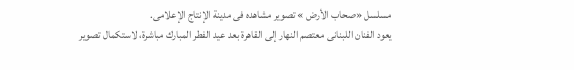مسلسل «صحاب الأرض » تصوير مشاهده فى مدينة الإنتاج الإعلامى.
يعود الفنان اللبنانى معتصم النهار إلى القاهرة بعد عيد الفطر المبارك مباشرة، لاستكمال تصوير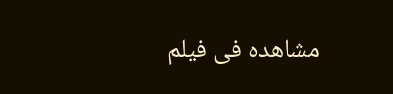مشاهده فى فيلم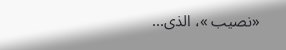«نصيب »، الذى...